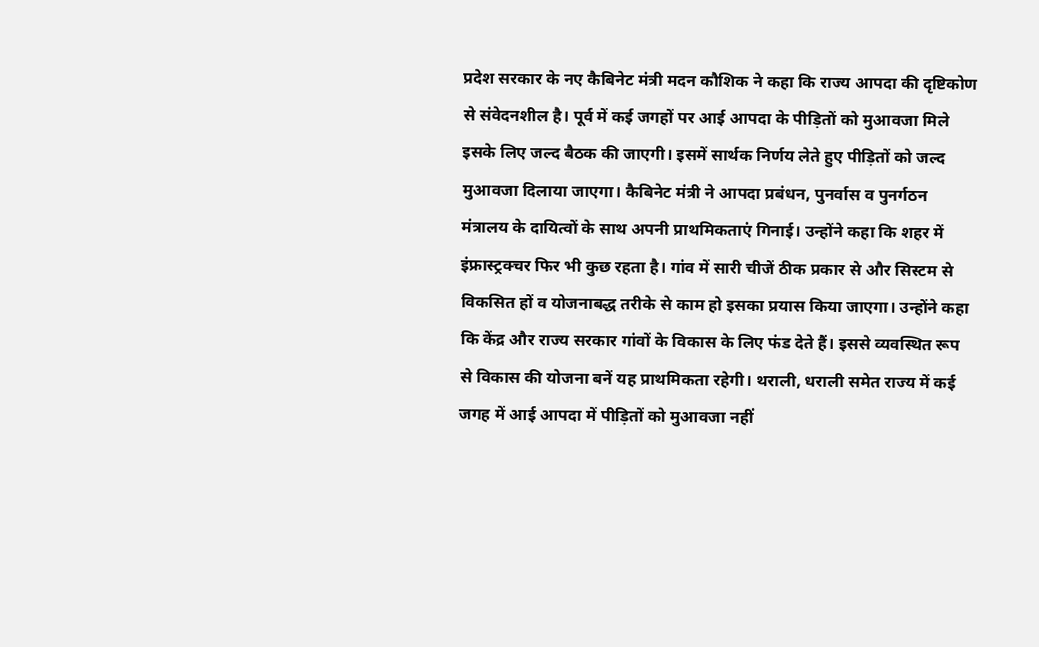प्रदेश सरकार के नए कैबिनेट मंत्री मदन कौशिक ने कहा कि राज्य आपदा की दृष्टिकोण से संवेदनशील है। पूर्व में कई जगहों पर आई आपदा के पीड़ितों को मुआवजा मिले इसके लिए जल्द बैठक की जाएगी। इसमें सार्थक निर्णय लेते हुए पीड़ितों को जल्द मुआवजा दिलाया जाएगा। कैबिनेट मंत्री ने आपदा प्रबंधन, पुनर्वास व पुनर्गठन मंत्रालय के दायित्वों के साथ अपनी प्राथमिकताएं गिनाई। उन्होंने कहा कि शहर में इंफ्रास्ट्रक्चर फिर भी कुछ रहता है। गांव में सारी चीजें ठीक प्रकार से और सिस्टम से विकसित हों व योजनाबद्ध तरीके से काम हो इसका प्रयास किया जाएगा। उन्होंने कहा कि केंद्र और राज्य सरकार गांवों के विकास के लिए फंड देते हैं। इससे व्यवस्थित रूप से विकास की योजना बनें यह प्राथमिकता रहेगी। थराली, धराली समेत राज्य में कई जगह में आई आपदा में पीड़ितों को मुआवजा नहीं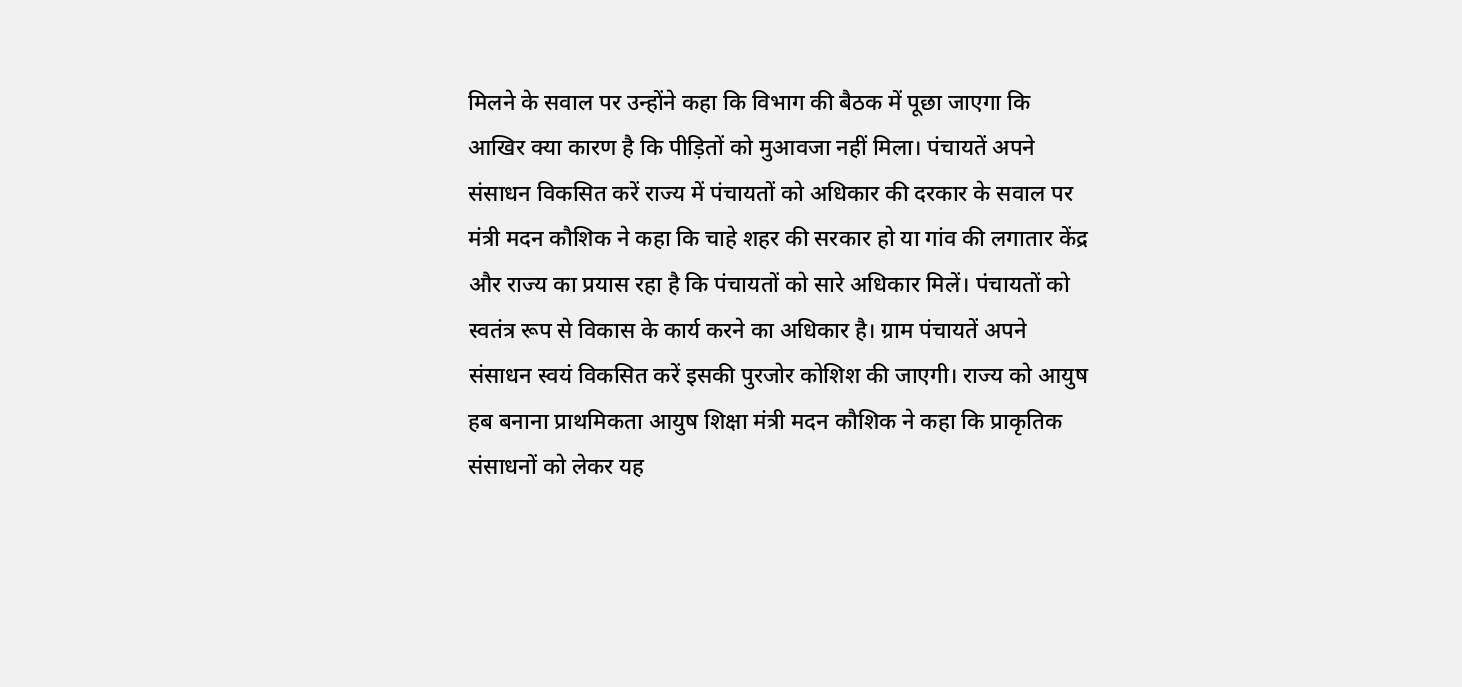मिलने के सवाल पर उन्होंने कहा कि विभाग की बैठक में पूछा जाएगा कि आखिर क्या कारण है कि पीड़ितों को मुआवजा नहीं मिला। पंचायतें अपने संसाधन विकसित करें राज्य में पंचायतों को अधिकार की दरकार के सवाल पर मंत्री मदन कौशिक ने कहा कि चाहे शहर की सरकार हो या गांव की लगातार केंद्र और राज्य का प्रयास रहा है कि पंचायतों को सारे अधिकार मिलें। पंचायतों को स्वतंत्र रूप से विकास के कार्य करने का अधिकार है। ग्राम पंचायतें अपने संसाधन स्वयं विकसित करें इसकी पुरजोर कोशिश की जाएगी। राज्य को आयुष हब बनाना प्राथमिकता आयुष शिक्षा मंत्री मदन कौशिक ने कहा कि प्राकृतिक संसाधनों को लेकर यह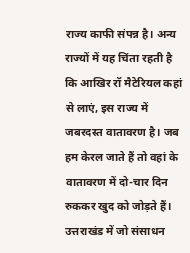राज्य काफी संपन्न है। अन्य राज्यों में यह चिंता रहती है कि आखिर रॉ मैटेरियल कहां से लाएं, इस राज्य में जबरदस्त वातावरण है। जब हम केरल जाते हैं तो वहां के वातावरण में दो-चार दिन रुककर खुद को जोड़ते हैं। उत्तराखंड में जो संसाधन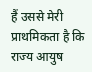हैं उससे मेरी प्राथमिकता है कि राज्य आयुष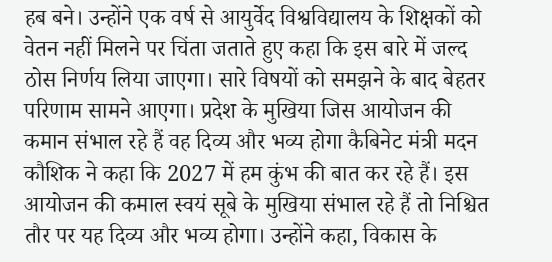हब बने। उन्होंने एक वर्ष से आयुर्वेद विश्वविद्यालय के शिक्षकों को वेतन नहीं मिलने पर चिंता जताते हुए कहा कि इस बारे में जल्द ठोस निर्णय लिया जाएगा। सारे विषयों को समझने के बाद बेहतर परिणाम सामने आएगा। प्रदेश के मुखिया जिस आयोजन की कमान संभाल रहे हैं वह दिव्य और भव्य होगा कैबिनेट मंत्री मदन कौशिक ने कहा कि 2027 में हम कुंभ की बात कर रहे हैं। इस आयोजन की कमाल स्वयं सूबे के मुखिया संभाल रहे हैं तो निश्चित तौर पर यह दिव्य और भव्य होगा। उन्होंने कहा, विकास के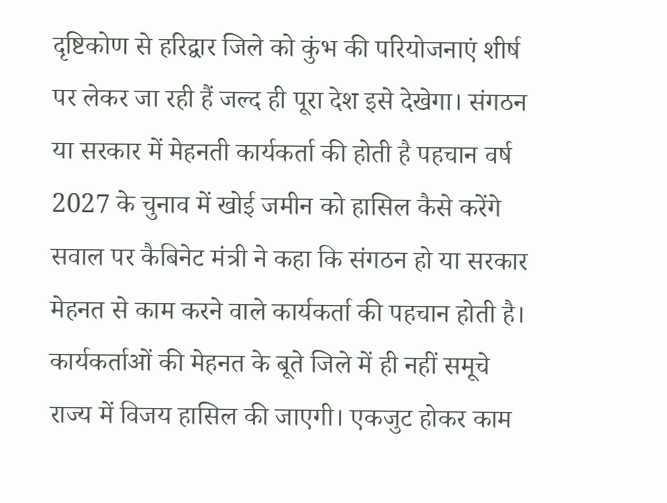दृष्टिकोण से हरिद्वार जिले को कुंभ की परियोजनाएं शीर्ष पर लेकर जा रही हैं जल्द ही पूरा देश इसे देखेगा। संगठन या सरकार में मेहनती कार्यकर्ता की होती है पहचान वर्ष 2027 के चुनाव में खोई जमीन को हासिल कैसे करेंगे सवाल पर कैबिनेट मंत्री ने कहा कि संगठन हो या सरकार मेहनत से काम करने वाले कार्यकर्ता की पहचान होती है। कार्यकर्ताओं की मेहनत के बूते जिले में ही नहीं समूचे राज्य में विजय हासिल की जाएगी। एकजुट होकर काम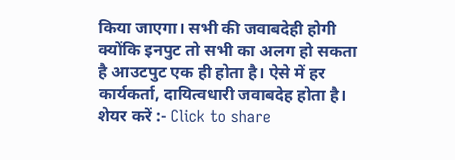किया जाएगा। सभी की जवाबदेही होगी क्योंकि इनपुट तो सभी का अलग हो सकता है आउटपुट एक ही होता है। ऐसे में हर कार्यकर्ता, दायित्वधारी जवाबदेह होता है। शेयर करें :- Click to share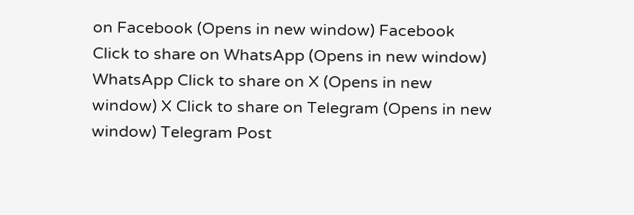on Facebook (Opens in new window) Facebook Click to share on WhatsApp (Opens in new window) WhatsApp Click to share on X (Opens in new window) X Click to share on Telegram (Opens in new window) Telegram Post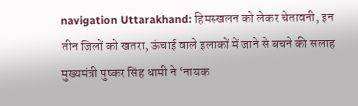navigation Uttarakhand: हिमस्खलन को लेकर चेतावनी, इन तीन जिलों को खतरा, ऊंचाई वाले इलाकों में जाने से बचने की सलाह मुख्यमंत्री पुष्कर सिंह धामी ने ‘नायक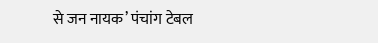से जन नायक’ पंचांग टेबल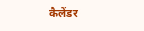कैलेंडर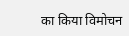का किया विमोचन